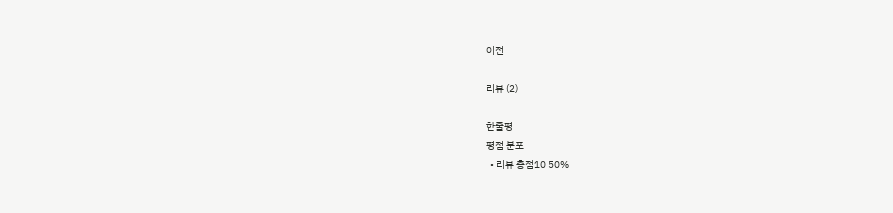이전

리뷰 (2)

한줄평
평점 분포
  • 리뷰 총점10 50%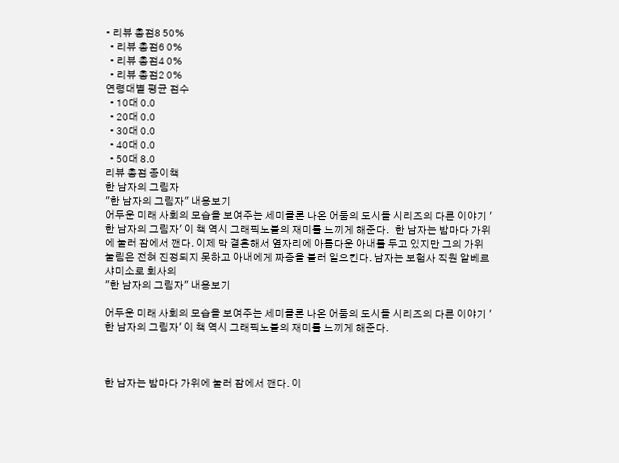• 리뷰 총점8 50%
  • 리뷰 총점6 0%
  • 리뷰 총점4 0%
  • 리뷰 총점2 0%
연령대별 평균 점수
  • 10대 0.0
  • 20대 0.0
  • 30대 0.0
  • 40대 0.0
  • 50대 8.0
리뷰 총점 종이책
한 남자의 그림자
"한 남자의 그림자" 내용보기
어두운 미래 사회의 모습을 보여주는 세미클론 나온 어둠의 도시들 시리즈의 다른 이야기 '한 남자의 그림자' 이 책 역시 그래픽노블의 재미를 느끼게 해준다.   한 남자는 밤마다 가위에 눌러 잠에서 깬다. 이제 막 결혼해서 옆자리에 아름다운 아내를 두고 있지만 그의 가위 눌림은 전혀 진정되지 못하고 아내에게 짜증을 불러 일으킨다. 남자는 보험사 직원 알베르 샤미소로 회사의
"한 남자의 그림자" 내용보기

어두운 미래 사회의 모습을 보여주는 세미클론 나온 어둠의 도시들 시리즈의 다른 이야기 '한 남자의 그림자' 이 책 역시 그래픽노블의 재미를 느끼게 해준다.



한 남자는 밤마다 가위에 눌러 잠에서 깬다. 이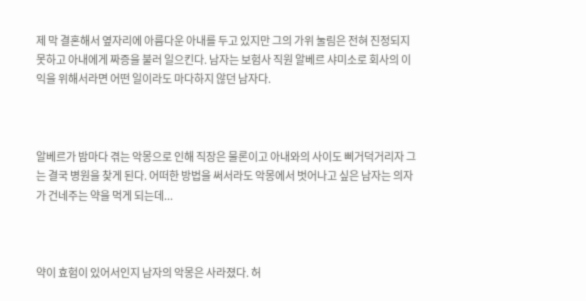제 막 결혼해서 옆자리에 아름다운 아내를 두고 있지만 그의 가위 눌림은 전혀 진정되지 못하고 아내에게 짜증을 불러 일으킨다. 남자는 보험사 직원 알베르 샤미소로 회사의 이익을 위해서라면 어떤 일이라도 마다하지 않던 남자다.



알베르가 밤마다 겪는 악몽으로 인해 직장은 물론이고 아내와의 사이도 삐거덕거리자 그는 결국 병원을 찾게 된다. 어떠한 방법을 써서라도 악몽에서 벗어나고 싶은 남자는 의자가 건네주는 약을 먹게 되는데...



약이 효험이 있어서인지 남자의 악몽은 사라졌다. 허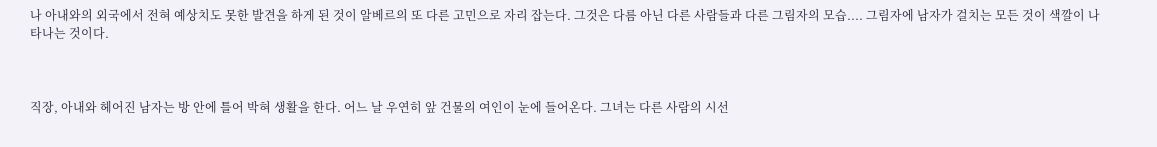나 아내와의 외국에서 전혀 예상치도 못한 발견을 하게 된 것이 알베르의 또 다른 고민으로 자리 잡는다. 그것은 다름 아닌 다른 사람들과 다른 그림자의 모습.... 그림자에 남자가 걸치는 모든 것이 색깔이 나타나는 것이다.



직장, 아내와 헤어진 남자는 방 안에 틀어 박혀 생활을 한다. 어느 날 우연히 앞 건물의 여인이 눈에 들어온다. 그녀는 다른 사람의 시선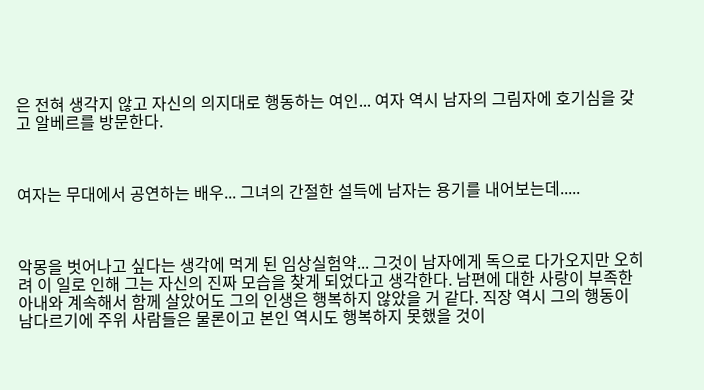은 전혀 생각지 않고 자신의 의지대로 행동하는 여인... 여자 역시 남자의 그림자에 호기심을 갖고 알베르를 방문한다.



여자는 무대에서 공연하는 배우... 그녀의 간절한 설득에 남자는 용기를 내어보는데.....



악몽을 벗어나고 싶다는 생각에 먹게 된 임상실험약... 그것이 남자에게 독으로 다가오지만 오히려 이 일로 인해 그는 자신의 진짜 모습을 찾게 되었다고 생각한다. 남편에 대한 사랑이 부족한 아내와 계속해서 함께 살았어도 그의 인생은 행복하지 않았을 거 같다. 직장 역시 그의 행동이 남다르기에 주위 사람들은 물론이고 본인 역시도 행복하지 못했을 것이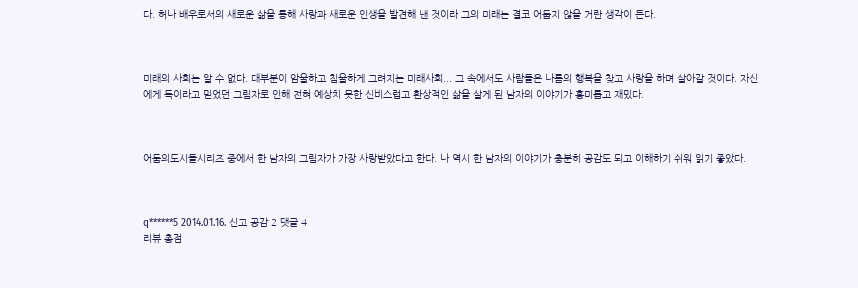다. 허나 배우로서의 새로운 삶을 통해 사랑과 새로운 인생을 발견해 낸 것이라 그의 미래는 결코 어둡지 않을 거란 생각이 든다.



미래의 사회는 알 수 없다. 대부분이 암울하고 침울하게 그려지는 미래사회... 그 속에서도 사람들은 나름의 행복을 찾고 사랑을 하며 살아갈 것이다. 자신에게 독이라고 믿었던 그림자로 인해 전혀 예상치 못한 신비스럽고 환상적인 삶을 살게 된 남자의 이야기가 흥미롭고 재밌다.



어둠의도시들시리즈 중에서 한 남자의 그림자가 가장 사랑받았다고 한다. 나 역시 한 남자의 이야기가 충분히 공감도 되고 이해하기 쉬워 읽기 좋았다.



q******5 2014.01.16. 신고 공감 2 댓글 4
리뷰 총점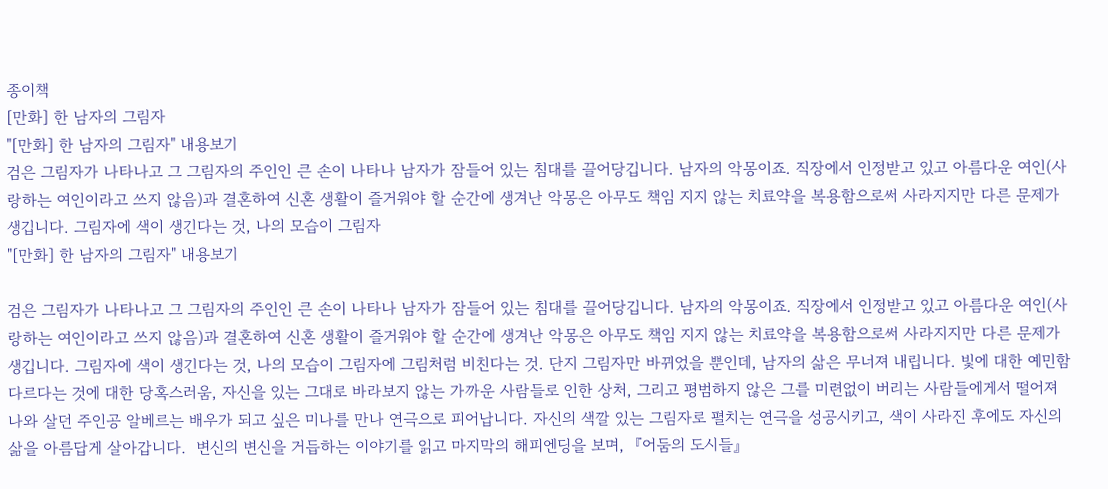종이책
[만화] 한 남자의 그림자
"[만화] 한 남자의 그림자" 내용보기
검은 그림자가 나타나고 그 그림자의 주인인 큰 손이 나타나 남자가 잠들어 있는 침대를 끌어당깁니다. 남자의 악몽이죠. 직장에서 인정받고 있고 아름다운 여인(사랑하는 여인이라고 쓰지 않음)과 결혼하여 신혼 생활이 즐거워야 할 순간에 생겨난 악몽은 아무도 책임 지지 않는 치료약을 복용함으로써 사라지지만 다른 문제가 생깁니다. 그림자에 색이 생긴다는 것, 나의 모습이 그림자
"[만화] 한 남자의 그림자" 내용보기

검은 그림자가 나타나고 그 그림자의 주인인 큰 손이 나타나 남자가 잠들어 있는 침대를 끌어당깁니다. 남자의 악몽이죠. 직장에서 인정받고 있고 아름다운 여인(사랑하는 여인이라고 쓰지 않음)과 결혼하여 신혼 생활이 즐거워야 할 순간에 생겨난 악몽은 아무도 책임 지지 않는 치료약을 복용함으로써 사라지지만 다른 문제가 생깁니다. 그림자에 색이 생긴다는 것, 나의 모습이 그림자에 그림처럼 비친다는 것. 단지 그림자만 바뀌었을 뿐인데, 남자의 삶은 무너져 내립니다. 빛에 대한 예민함 다르다는 것에 대한 당혹스러움, 자신을 있는 그대로 바라보지 않는 가까운 사람들로 인한 상처, 그리고 평범하지 않은 그를 미련없이 버리는 사람들에게서 떨어져 나와 살던 주인공 알베르는 배우가 되고 싶은 미나를 만나 연극으로 피어납니다. 자신의 색깔 있는 그림자로 펼치는 연극을 성공시키고, 색이 사라진 후에도 자신의 삶을 아름답게 살아갑니다.  변신의 변신을 거듭하는 이야기를 읽고 마지막의 해피엔딩을 보며,  『어둠의 도시들』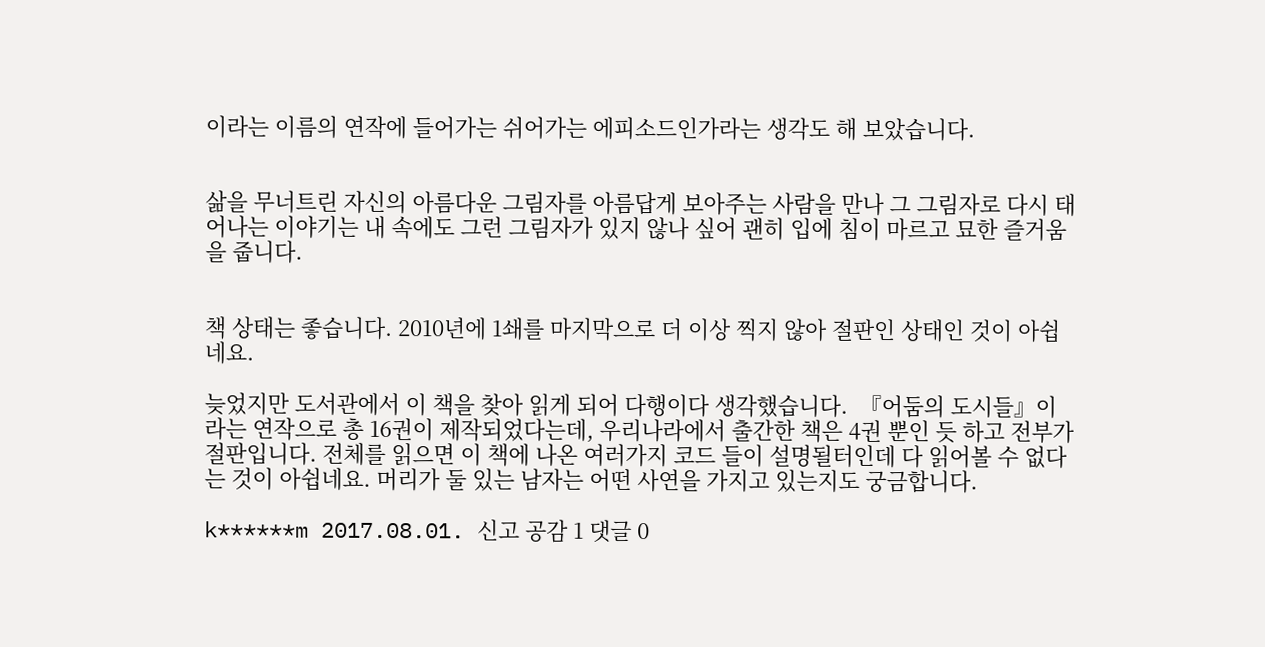이라는 이름의 연작에 들어가는 쉬어가는 에피소드인가라는 생각도 해 보았습니다.


삶을 무너트린 자신의 아름다운 그림자를 아름답게 보아주는 사람을 만나 그 그림자로 다시 태어나는 이야기는 내 속에도 그런 그림자가 있지 않나 싶어 괜히 입에 침이 마르고 묘한 즐거움을 줍니다.


책 상태는 좋습니다. 2010년에 1쇄를 마지막으로 더 이상 찍지 않아 절판인 상태인 것이 아쉽네요.

늦었지만 도서관에서 이 책을 찾아 읽게 되어 다행이다 생각했습니다.  『어둠의 도시들』이라는 연작으로 총 16권이 제작되었다는데, 우리나라에서 출간한 책은 4권 뿐인 듯 하고 전부가 절판입니다. 전체를 읽으면 이 책에 나온 여러가지 코드 들이 설명될터인데 다 읽어볼 수 없다는 것이 아쉽네요. 머리가 둘 있는 남자는 어떤 사연을 가지고 있는지도 궁금합니다.

k******m 2017.08.01. 신고 공감 1 댓글 0